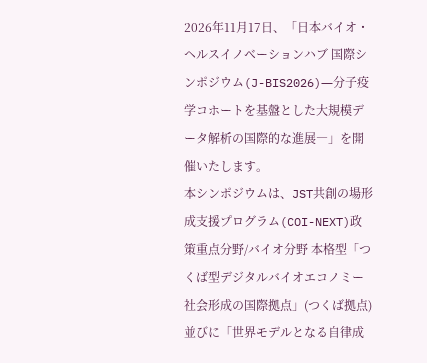2026年11月17日、「日本バイオ・ヘルスイノベーションハブ 国際シンポジウム(J-BIS2026)―分子疫学コホートを基盤とした大規模データ解析の国際的な進展―」を開催いたします。
本シンポジウムは、JST共創の場形成支援プログラム(COI-NEXT)政策重点分野/バイオ分野 本格型「つくば型デジタルバイオエコノミー社会形成の国際拠点」(つくば拠点)並びに「世界モデルとなる自律成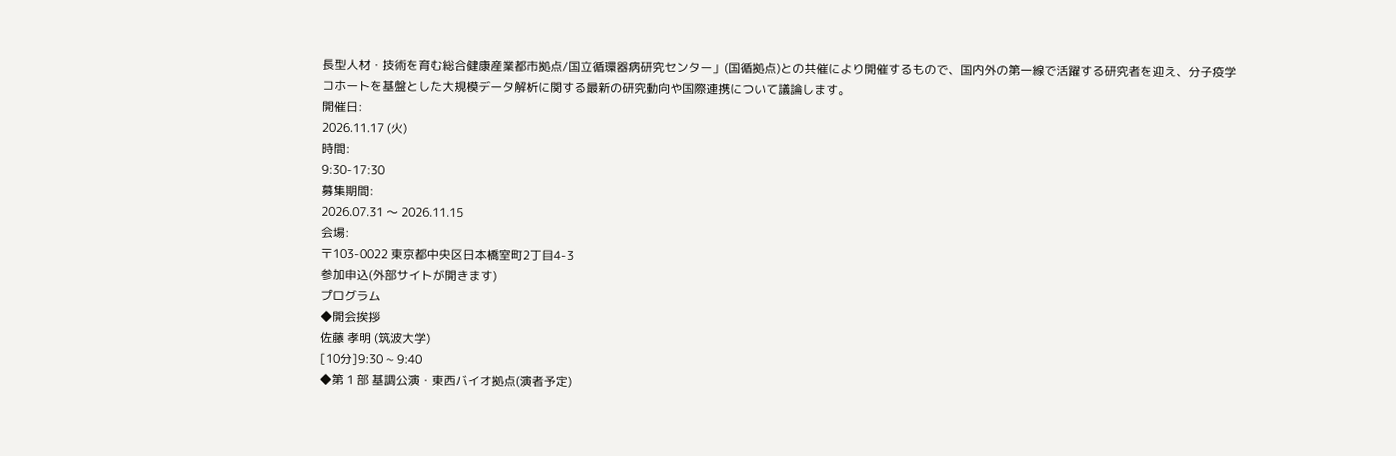長型人材・技術を育む総合健康産業都市拠点/国立循環器病研究センター」(国循拠点)との共催により開催するもので、国内外の第一線で活躍する研究者を迎え、分子疫学コホートを基盤とした大規模データ解析に関する最新の研究動向や国際連携について議論します。
開催日:
2026.11.17 (火)
時間:
9:30-17:30
募集期間:
2026.07.31 〜 2026.11.15
会場:
〒103-0022 東京都中央区日本橋室町2丁目4-3
参加申込(外部サイトが開きます)
プログラム
◆開会挨拶
佐藤 孝明 (筑波大学)
[10分]9:30 ~ 9:40
◆第 1 部 基調公演・東西バイオ拠点(演者予定)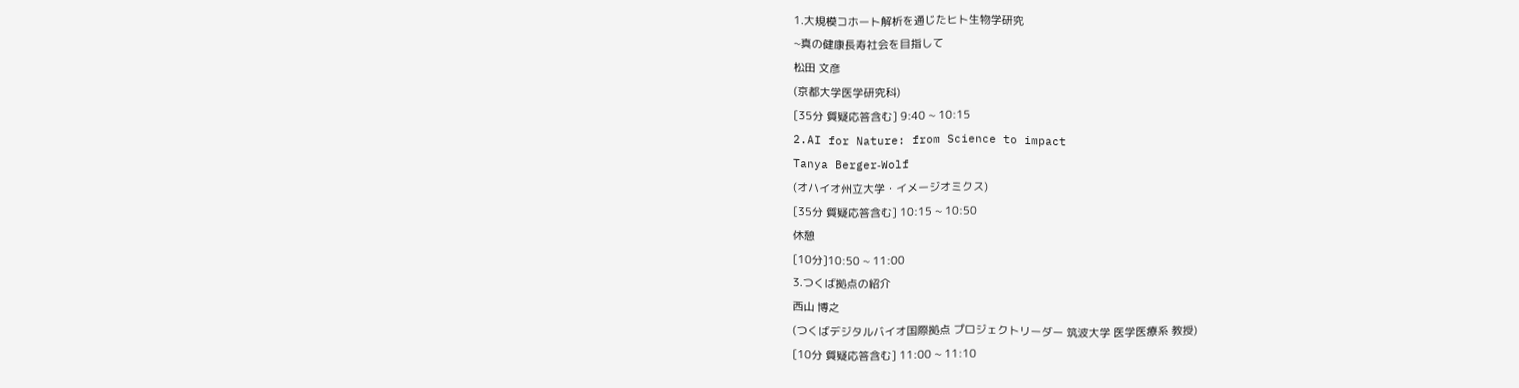1.大規模コホート解析を通じたヒト生物学研究
~真の健康長寿社会を目指して
松田 文彦
(京都大学医学研究科)
[35分 質疑応答含む] 9:40 ~ 10:15
2.AI for Nature: from Science to impact
Tanya Berger‑Wolf
(オハイオ州立大学・イメージオミクス)
[35分 質疑応答含む] 10:15 ~ 10:50
休憩
[10分]10:50 ~ 11:00
3.つくば拠点の紹介
西山 博之
(つくばデジタルバイオ国際拠点 プロジェクトリーダー 筑波大学 医学医療系 教授)
[10分 質疑応答含む] 11:00 ~ 11:10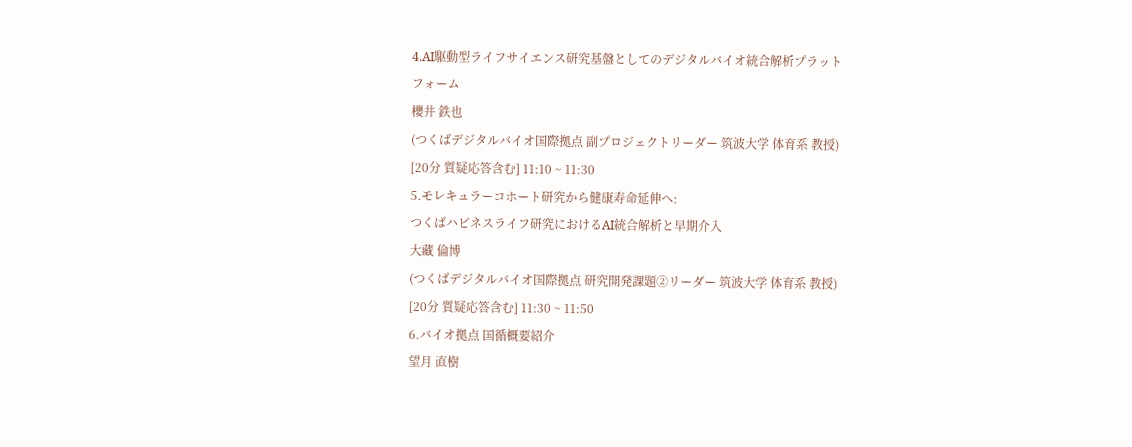4.AI駆動型ライフサイエンス研究基盤としてのデジタルバイオ統合解析プラット
フォーム
櫻井 鉄也
(つくばデジタルバイオ国際拠点 副プロジェクトリーダー 筑波大学 体育系 教授)
[20分 質疑応答含む] 11:10 ~ 11:30
5.モレキュラーコホート研究から健康寿命延伸へ:
つくばハピネスライフ研究におけるAI統合解析と早期介入
大藏 倫博
(つくばデジタルバイオ国際拠点 研究開発課題②リーダー 筑波大学 体育系 教授)
[20分 質疑応答含む] 11:30 ~ 11:50
6.バイオ拠点 国循概要紹介
望月 直樹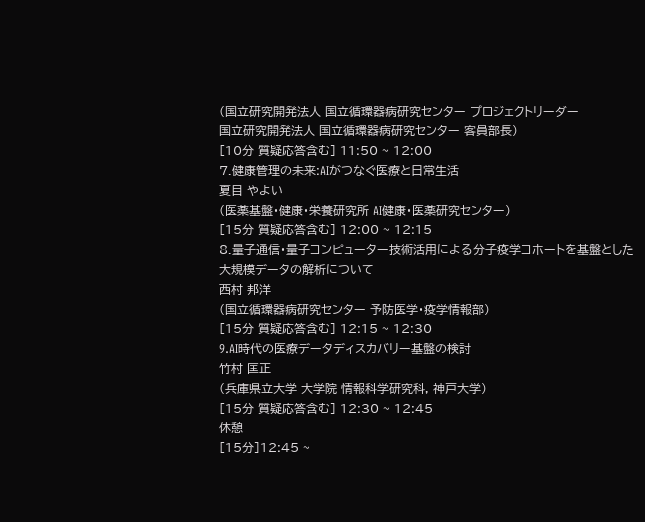(国立研究開発法人 国立循環器病研究センター プロジェクトリーダー
国立研究開発法人 国立循環器病研究センター 客員部長)
[10分 質疑応答含む] 11:50 ~ 12:00
7.健康管理の未来:AIがつなぐ医療と日常生活
夏目 やよい
(医薬基盤・健康・栄養研究所 AI健康・医薬研究センター)
[15分 質疑応答含む] 12:00 ~ 12:15
8.量子通信・量子コンピューター技術活用による分子疫学コホートを基盤とした
大規模データの解析について
西村 邦洋
(国立循環器病研究センター 予防医学・疫学情報部)
[15分 質疑応答含む] 12:15 ~ 12:30
9.AI時代の医療データディスカバリー基盤の検討
竹村 匡正
(兵庫県立大学 大学院 情報科学研究科, 神戸大学)
[15分 質疑応答含む] 12:30 ~ 12:45
休憩
[15分]12:45 ~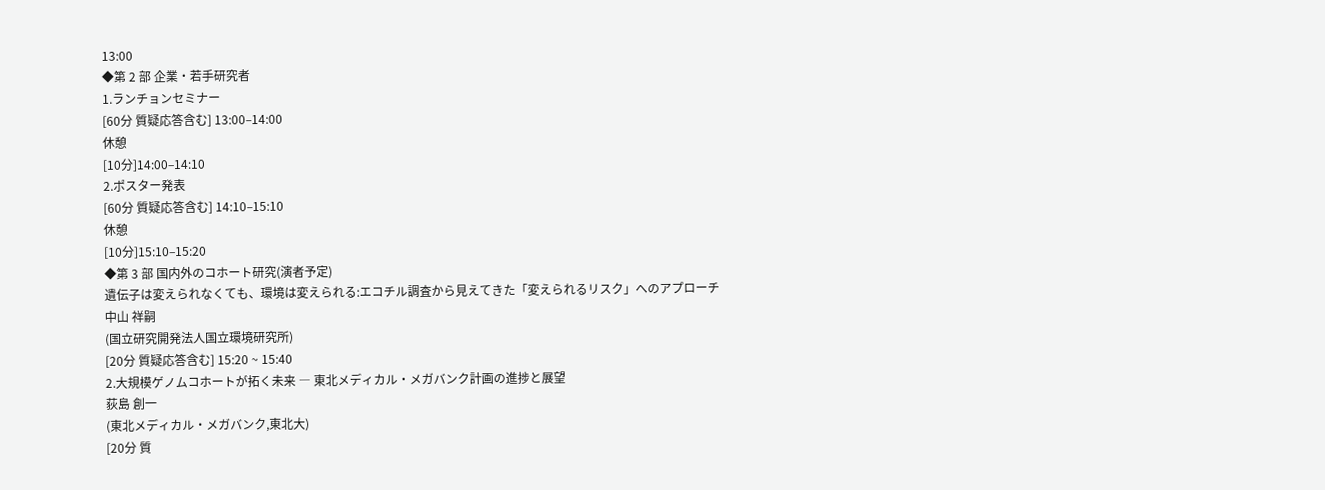13:00
◆第 2 部 企業・若手研究者
1.ランチョンセミナー
[60分 質疑応答含む] 13:00–14:00
休憩
[10分]14:00–14:10
2.ポスター発表
[60分 質疑応答含む] 14:10–15:10
休憩
[10分]15:10–15:20
◆第 3 部 国内外のコホート研究(演者予定)
遺伝子は変えられなくても、環境は変えられる:エコチル調査から見えてきた「変えられるリスク」へのアプローチ
中山 祥嗣
(国立研究開発法人国立環境研究所)
[20分 質疑応答含む] 15:20 ~ 15:40
2.大規模ゲノムコホートが拓く未来 ― 東北メディカル・メガバンク計画の進捗と展望
荻島 創一
(東北メディカル・メガバンク,東北大)
[20分 質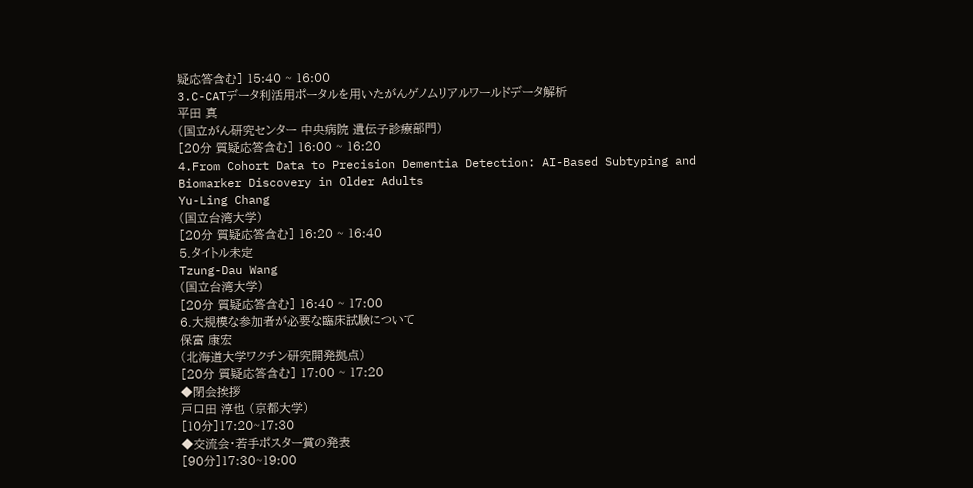疑応答含む] 15:40 ~ 16:00
3.C-CATデータ利活用ポータルを用いたがんゲノムリアルワールドデータ解析
平田 真
(国立がん研究センター 中央病院 遺伝子診療部門)
[20分 質疑応答含む] 16:00 ~ 16:20
4.From Cohort Data to Precision Dementia Detection: AI-Based Subtyping and Biomarker Discovery in Older Adults
Yu-Ling Chang
(国立台湾大学)
[20分 質疑応答含む] 16:20 ~ 16:40
5.タイトル未定
Tzung-Dau Wang
(国立台湾大学)
[20分 質疑応答含む] 16:40 ~ 17:00
6.大規模な参加者が必要な臨床試験について
保富 康宏
(北海道大学ワクチン研究開発拠点)
[20分 質疑応答含む] 17:00 ~ 17:20
◆閉会挨拶
戸口田 淳也 (京都大学)
[10分]17:20~17:30
◆交流会・若手ポスター賞の発表
[90分]17:30~19:00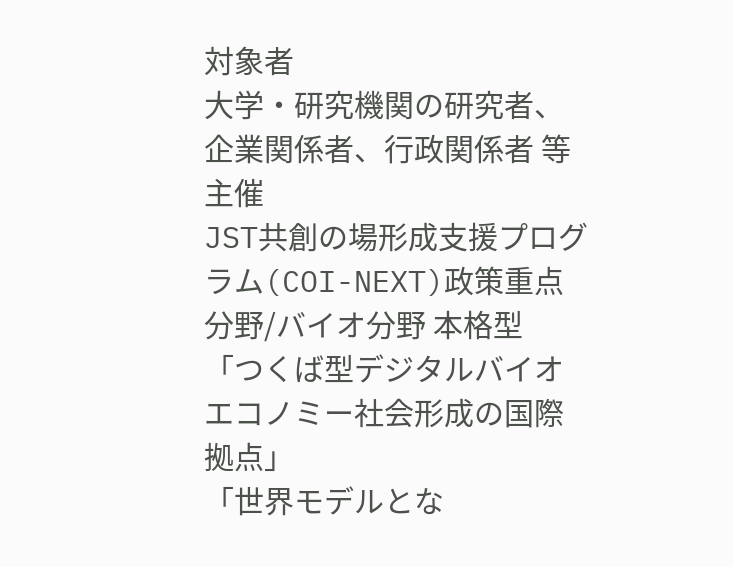対象者
大学・研究機関の研究者、企業関係者、行政関係者 等
主催
JST共創の場形成支援プログラム(COI-NEXT)政策重点分野/バイオ分野 本格型
「つくば型デジタルバイオエコノミー社会形成の国際拠点」
「世界モデルとな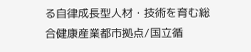る自律成長型人材・技術を育む総合健康産業都市拠点/国立循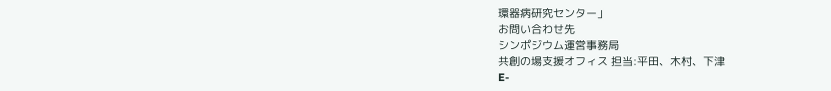環器病研究センター」
お問い合わせ先
シンポジウム運営事務局
共創の場支援オフィス 担当:平田、木村、下津
E-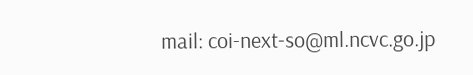mail: coi-next-so@ml.ncvc.go.jp